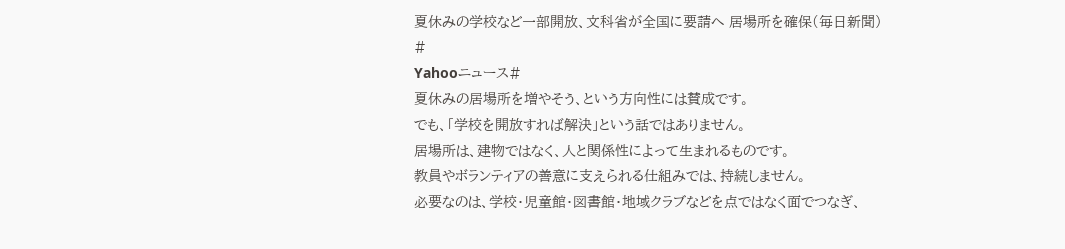夏休みの学校など一部開放、文科省が全国に要請へ 居場所を確保(毎日新聞)
#
Yahooニュース#
夏休みの居場所を増やそう、という方向性には賛成です。
でも、「学校を開放すれば解決」という話ではありません。
居場所は、建物ではなく、人と関係性によって生まれるものです。
教員やボランティアの善意に支えられる仕組みでは、持続しません。
必要なのは、学校・児童館・図書館・地域クラブなどを点ではなく面でつなぎ、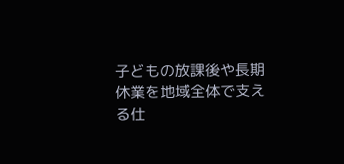子どもの放課後や長期休業を地域全体で支える仕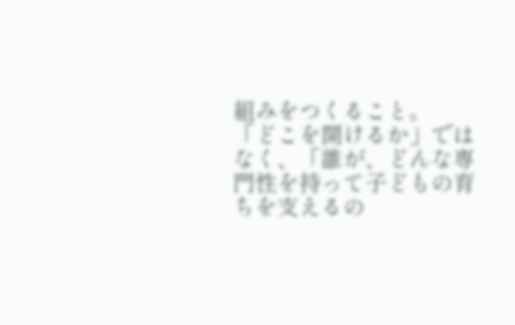組みをつくること。
「どこを開けるか」ではなく、「誰が、どんな専門性を持って子どもの育ちを支えるの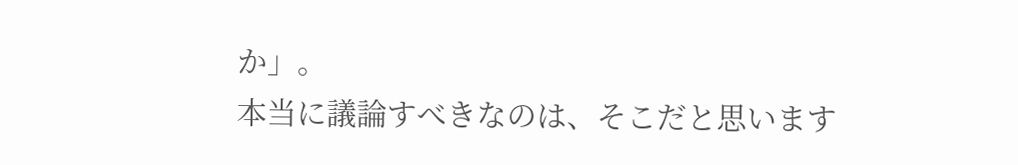か」。
本当に議論すべきなのは、そこだと思います